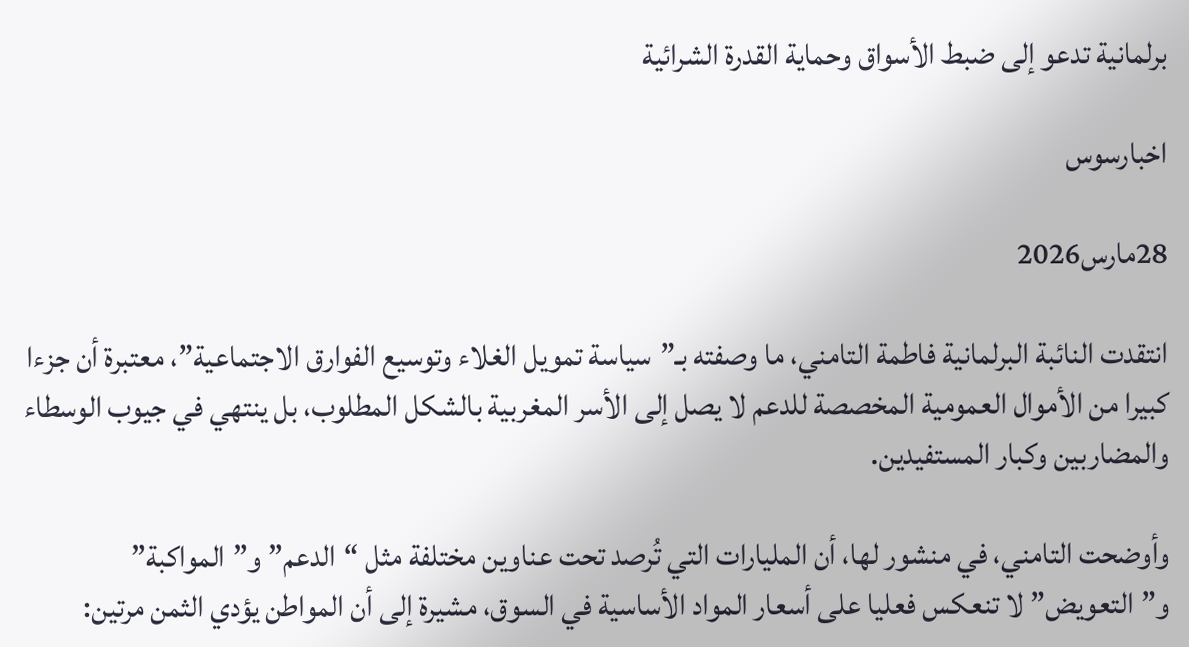برلمانية تدعو إلى ضبط الأسواق وحماية القدرة الشرائية

اخبارسوس

28مارس2026

انتقدت النائبة البرلمانية فاطمة التامني، ما وصفته بـ”سياسة تمويل الغلاء وتوسيع الفوارق الاجتماعية”، معتبرة أن جزءا كبيرا من الأموال العمومية المخصصة للدعم لا يصل إلى الأسر المغربية بالشكل المطلوب، بل ينتهي في جيوب الوسطاء والمضاربين وكبار المستفيدين.

وأوضحت التامني، في منشور لها، أن المليارات التي تُرصد تحت عناوين مختلفة مثل “الدعم” و”المواكبة” و”التعويض” لا تنعكس فعليا على أسعار المواد الأساسية في السوق، مشيرة إلى أن المواطن يؤدي الثمن مرتين: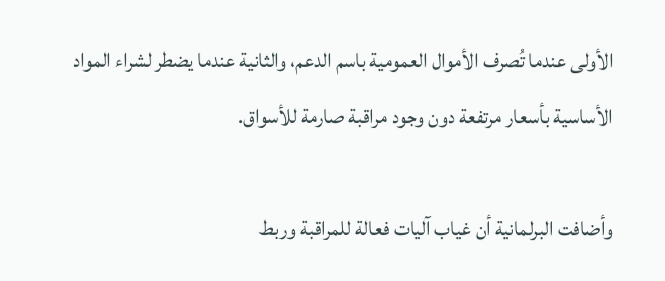الأولى عندما تُصرف الأموال العمومية باسم الدعم، والثانية عندما يضطر لشراء المواد الأساسية بأسعار مرتفعة دون وجود مراقبة صارمة للأسواق.

وأضافت البرلمانية أن غياب آليات فعالة للمراقبة وربط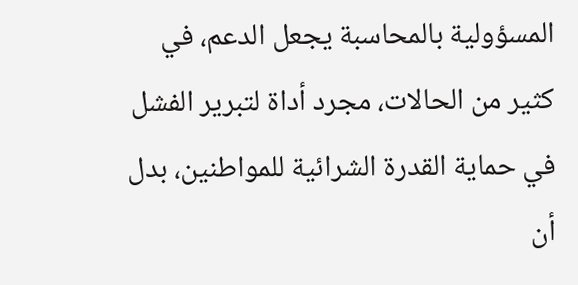المسؤولية بالمحاسبة يجعل الدعم، في كثير من الحالات، مجرد أداة لتبرير الفشل في حماية القدرة الشرائية للمواطنين، بدل أن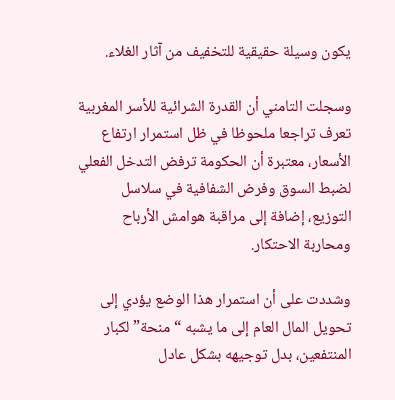يكون وسيلة حقيقية للتخفيف من آثار الغلاء.

وسجلت التامني أن القدرة الشرائية للأسر المغربية تعرف تراجعا ملحوظا في ظل استمرار ارتفاع الأسعار، معتبرة أن الحكومة ترفض التدخل الفعلي لضبط السوق وفرض الشفافية في سلاسل التوزيع، إضافة إلى مراقبة هوامش الأرباح ومحاربة الاحتكار.

وشددت على أن استمرار هذا الوضع يؤدي إلى تحويل المال العام إلى ما يشبه “منحة” لكبار المنتفعين، بدل توجيهه بشكل عادل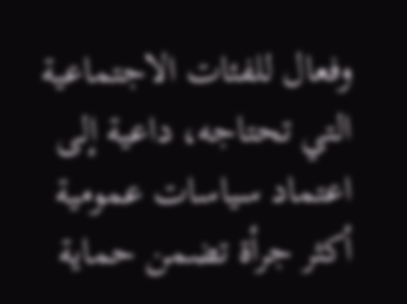وفعال للفئات الاجتماعية التي تحتاجه، داعية إلى اعتماد سياسات عمومية أكثر جرأة تضمن حماية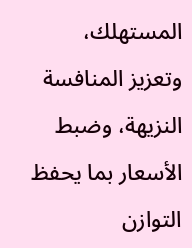المستهلك، وتعزيز المنافسة النزيهة، وضبط الأسعار بما يحفظ التوازن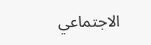الاجتماعي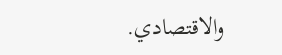والاقتصادي.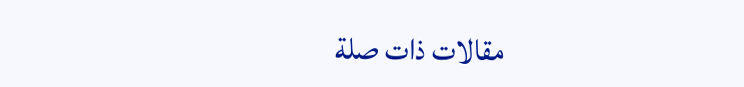مقالات ذات صلة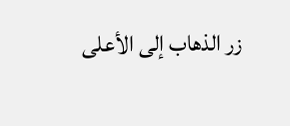زر الذهاب إلى الأعلى